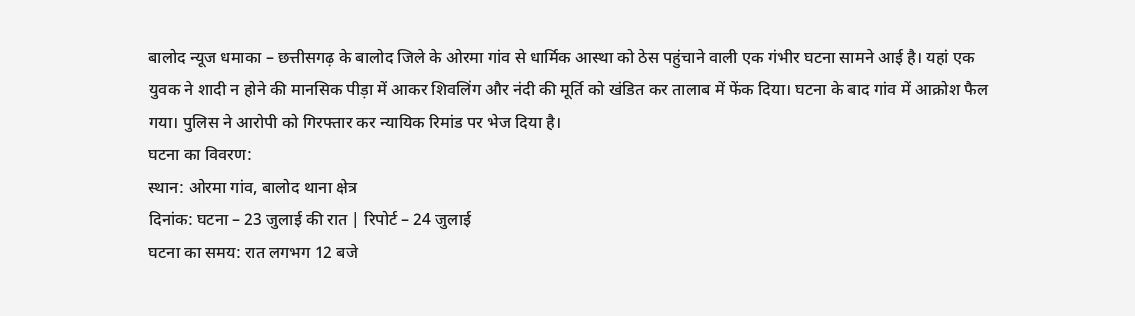बालोद न्यूज धमाका – छत्तीसगढ़ के बालोद जिले के ओरमा गांव से धार्मिक आस्था को ठेस पहुंचाने वाली एक गंभीर घटना सामने आई है। यहां एक युवक ने शादी न होने की मानसिक पीड़ा में आकर शिवलिंग और नंदी की मूर्ति को खंडित कर तालाब में फेंक दिया। घटना के बाद गांव में आक्रोश फैल गया। पुलिस ने आरोपी को गिरफ्तार कर न्यायिक रिमांड पर भेज दिया है।
घटना का विवरण:
स्थान: ओरमा गांव, बालोद थाना क्षेत्र
दिनांक: घटना – 23 जुलाई की रात | रिपोर्ट – 24 जुलाई
घटना का समय: रात लगभग 12 बजे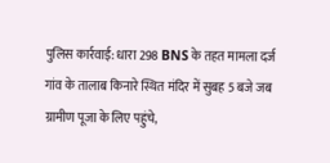पुलिस कार्रवाई: धारा 298 BNS के तहत मामला दर्ज
गांव के तालाब किनारे स्थित मंदिर में सुबह 5 बजे जब ग्रामीण पूजा के लिए पहुंचे,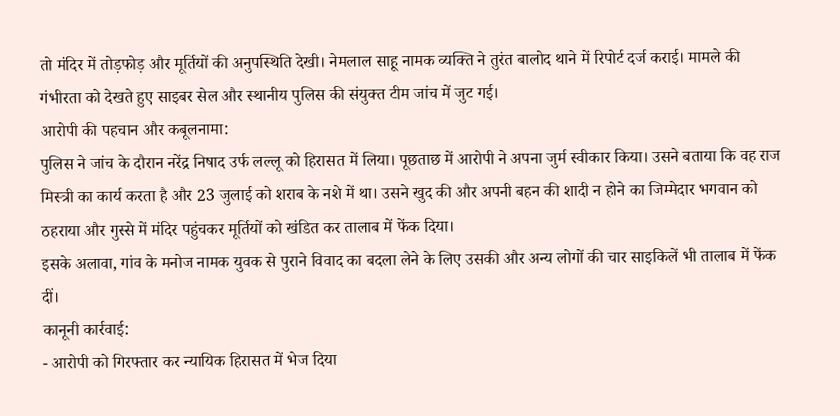तो मंदिर में तोड़फोड़ और मूर्तियों की अनुपस्थिति देखी। नेमलाल साहू नामक व्यक्ति ने तुरंत बालोद थाने में रिपोर्ट दर्ज कराई। मामले की गंभीरता को देखते हुए साइबर सेल और स्थानीय पुलिस की संयुक्त टीम जांच में जुट गई।
आरोपी की पहचान और कबूलनामा:
पुलिस ने जांच के दौरान नरेंद्र निषाद उर्फ लल्लू को हिरासत में लिया। पूछताछ में आरोपी ने अपना जुर्म स्वीकार किया। उसने बताया कि वह राज मिस्त्री का कार्य करता है और 23 जुलाई को शराब के नशे में था। उसने खुद की और अपनी बहन की शादी न होने का जिम्मेदार भगवान को ठहराया और गुस्से में मंदिर पहुंचकर मूर्तियों को खंडित कर तालाब में फेंक दिया।
इसके अलावा, गांव के मनोज नामक युवक से पुराने विवाद का बदला लेने के लिए उसकी और अन्य लोगों की चार साइकिलें भी तालाब में फेंक दीं।
कानूनी कार्रवाई:
- आरोपी को गिरफ्तार कर न्यायिक हिरासत में भेज दिया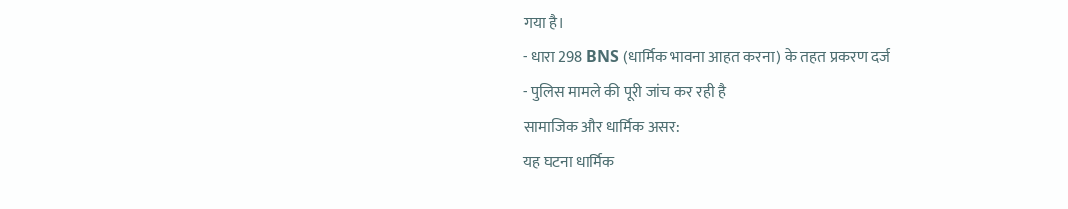गया है।
- धारा 298 BNS (धार्मिक भावना आहत करना) के तहत प्रकरण दर्ज
- पुलिस मामले की पूरी जांच कर रही है
सामाजिक और धार्मिक असर:
यह घटना धार्मिक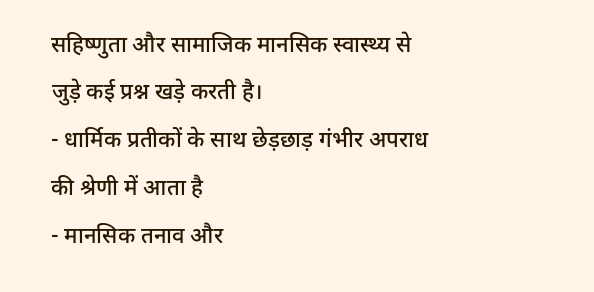सहिष्णुता और सामाजिक मानसिक स्वास्थ्य से जुड़े कई प्रश्न खड़े करती है।
- धार्मिक प्रतीकों के साथ छेड़छाड़ गंभीर अपराध की श्रेणी में आता है
- मानसिक तनाव और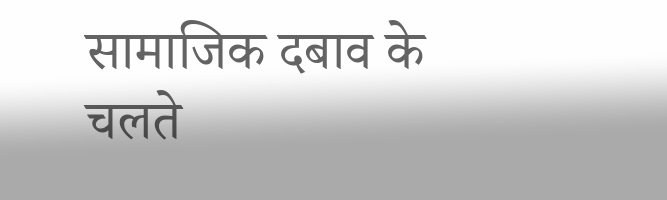सामाजिक दबाव के चलते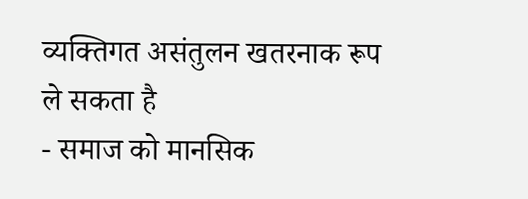व्यक्तिगत असंतुलन खतरनाक रूप ले सकता है
- समाज को मानसिक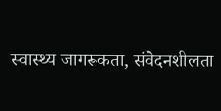स्वास्थ्य जागरूकता, संवेदनशीलता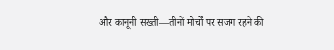और कानूनी सख्ती—तीनों मोर्चों पर सजग रहने की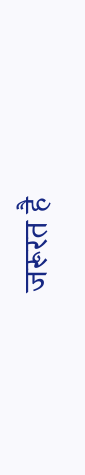जरूरत है